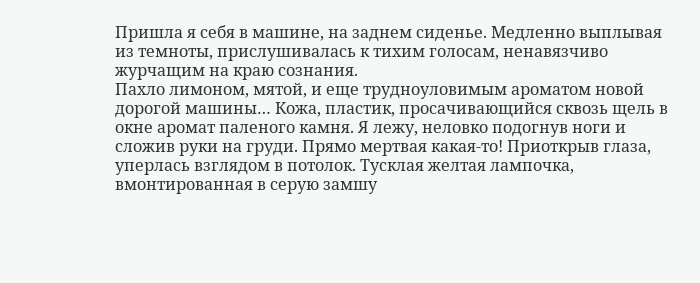Пришла я себя в машине, на заднем сиденье. Медленно выплывая из темноты, прислушивалась к тихим голосам, ненавязчиво журчащим на краю сознания.
Пахло лимоном, мятой, и еще трудноуловимым ароматом новой дорогой машины… Кожа, пластик, просачивающийся сквозь щель в окне аромат паленого камня. Я лежу, неловко подогнув ноги и сложив руки на груди. Прямо мертвая какая-то! Приоткрыв глаза, уперлась взглядом в потолок. Тусклая желтая лампочка, вмонтированная в серую замшу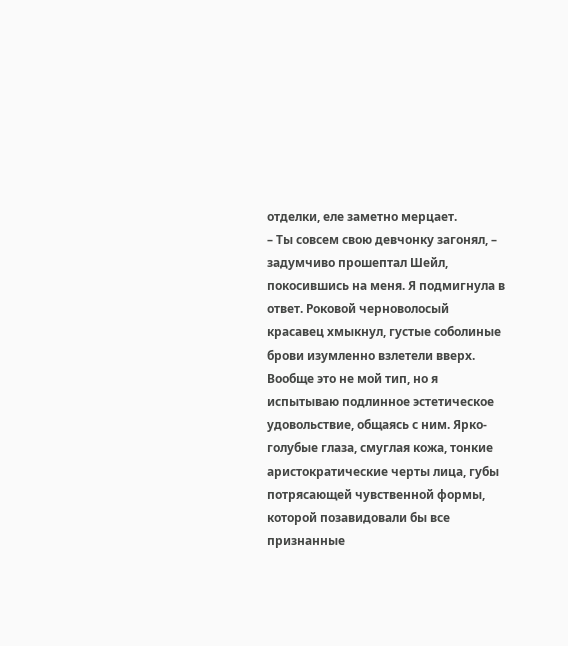отделки, еле заметно мерцает.
– Ты совсем свою девчонку загонял, – задумчиво прошептал Шейл, покосившись на меня. Я подмигнула в ответ. Роковой черноволосый красавец хмыкнул, густые соболиные брови изумленно взлетели вверх. Вообще это не мой тип, но я испытываю подлинное эстетическое удовольствие, общаясь с ним. Ярко-голубые глаза, смуглая кожа, тонкие аристократические черты лица, губы потрясающей чувственной формы, которой позавидовали бы все признанные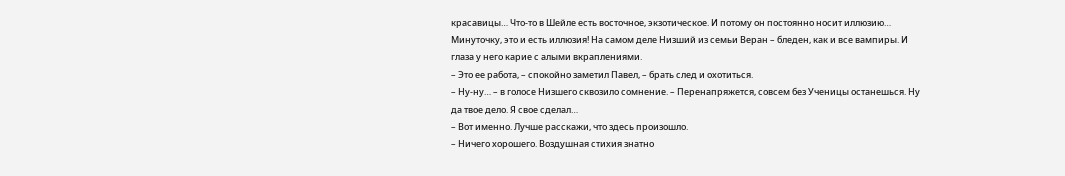красавицы… Что-то в Шейле есть восточное, экзотическое. И потому он постоянно носит иллюзию… Минуточку, это и есть иллюзия! На самом деле Низший из семьи Веран – бледен, как и все вампиры. И глаза у него карие с алыми вкраплениями.
– Это ее работа, – спокойно заметил Павел, – брать след и охотиться.
– Ну-ну… – в голосе Низшего сквозило сомнение. – Перенапряжется, совсем без Ученицы останешься. Ну да твое дело. Я свое сделал…
– Вот именно. Лучше расскажи, что здесь произошло.
– Ничего хорошего. Воздушная стихия знатно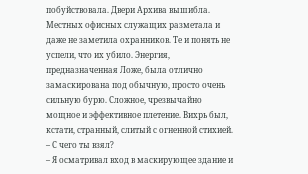побуйствовала. Двери Архива вышибла. Местных офисных служащих разметала и даже не заметила охранников. Те и понять не успели, что их убило. Энергия, предназначенная Ложе, была отлично замаскирована под обычную, просто очень сильную бурю. Сложное, чрезвычайно мощное и эффективное плетение. Вихрь был, кстати, странный, слитый с огненной стихией.
– С чего ты взял?
– Я осматривал вход в маскирующее здание и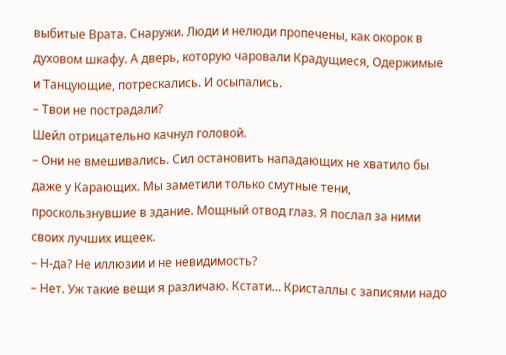выбитые Врата. Снаружи. Люди и нелюди пропечены, как окорок в духовом шкафу. А дверь, которую чаровали Крадущиеся, Одержимые и Танцующие, потрескались. И осыпались.
– Твои не пострадали?
Шейл отрицательно качнул головой.
– Они не вмешивались. Сил остановить нападающих не хватило бы даже у Карающих. Мы заметили только смутные тени, проскользнувшие в здание. Мощный отвод глаз. Я послал за ними своих лучших ищеек.
– Н-да? Не иллюзии и не невидимость?
– Нет. Уж такие вещи я различаю. Кстати… Кристаллы с записями надо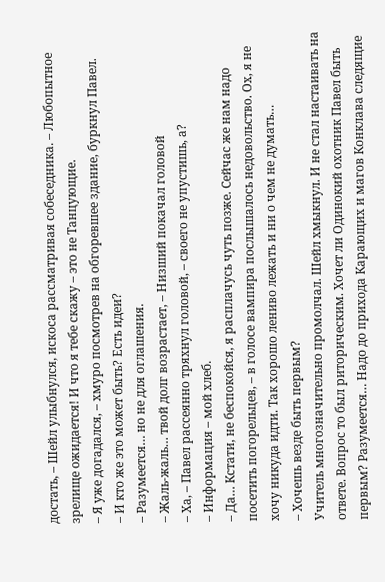достать, – Шейл улыбнулся, искоса рассматривая собеседника. – Любопытное зрелище ожидается! И что я тебе скажу – это не Танцующие.
– Я уже догадался, – хмуро посмотрев на обгоревшее здание, буркнул Павел.
– И кто же это может быть? Есть идеи?
– Разумеется… но не для оглашения.
– Жаль-жаль… твой долг возрастает, – Низший покачал головой
– Ха, – Павел рассеянно тряхнул головой, – своего не упустишь, а?
– Информация – мой хлеб.
– Да… Кстати, не беспокойся, я расплачусь чуть позже. Сейчас же нам надо посетить погорельцев, – в голосе вампира послышалось недовольство. Ох, я не хочу никуда идти. Так хорошо лениво лежать и ни о чем не думать…
– Хочешь везде быть первым?
Учитель многозначительно промолчал. Шейл хмыкнул. И не стал настаивать на ответе. Вопрос то был риторическим. Хочет ли Одинокий охотник Павел быть первым? Разумеется… Надо до прихода Карающих и магов Конклава следящие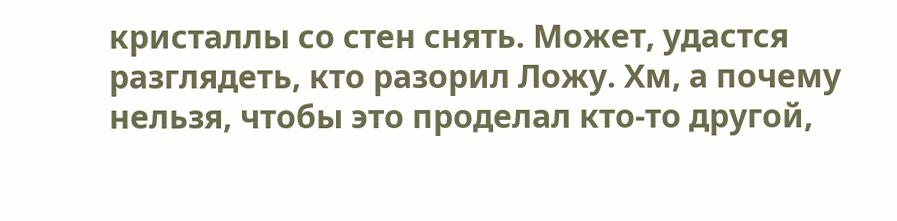кристаллы со стен снять. Может, удастся разглядеть, кто разорил Ложу. Хм, а почему нельзя, чтобы это проделал кто-то другой,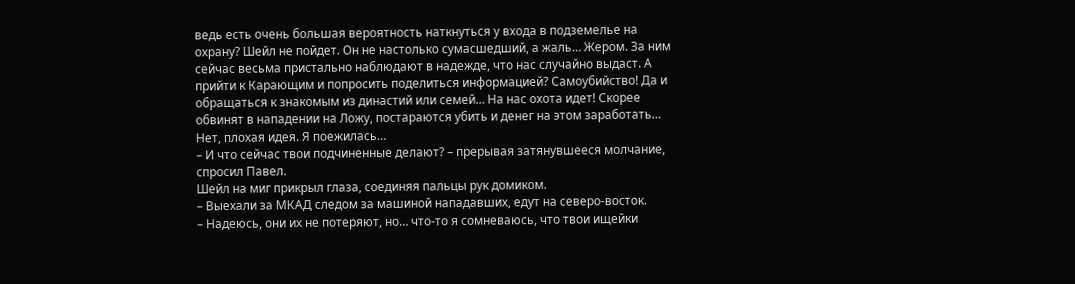ведь есть очень большая вероятность наткнуться у входа в подземелье на охрану? Шейл не пойдет. Он не настолько сумасшедший, а жаль… Жером. За ним сейчас весьма пристально наблюдают в надежде, что нас случайно выдаст. А прийти к Карающим и попросить поделиться информацией? Самоубийство! Да и обращаться к знакомым из династий или семей… На нас охота идет! Скорее обвинят в нападении на Ложу, постараются убить и денег на этом заработать… Нет, плохая идея. Я поежилась…
– И что сейчас твои подчиненные делают? – прерывая затянувшееся молчание, спросил Павел.
Шейл на миг прикрыл глаза, соединяя пальцы рук домиком.
– Выехали за МКАД следом за машиной нападавших, едут на северо-восток.
– Надеюсь, они их не потеряют, но… что-то я сомневаюсь, что твои ищейки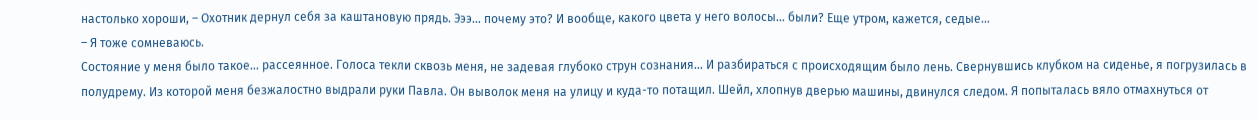настолько хороши, – Охотник дернул себя за каштановую прядь. Эээ… почему это? И вообще, какого цвета у него волосы… были? Еще утром, кажется, седые…
– Я тоже сомневаюсь.
Состояние у меня было такое… рассеянное. Голоса текли сквозь меня, не задевая глубоко струн сознания… И разбираться с происходящим было лень. Свернувшись клубком на сиденье, я погрузилась в полудрему. Из которой меня безжалостно выдрали руки Павла. Он выволок меня на улицу и куда-то потащил. Шейл, хлопнув дверью машины, двинулся следом. Я попыталась вяло отмахнуться от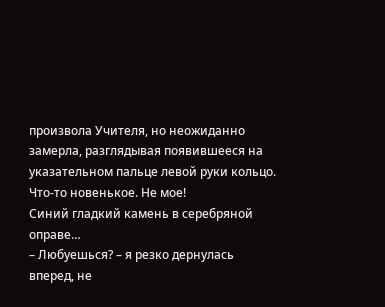произвола Учителя, но неожиданно замерла, разглядывая появившееся на указательном пальце левой руки кольцо. Что-то новенькое. Не мое!
Синий гладкий камень в серебряной оправе…
– Любуешься? – я резко дернулась вперед, не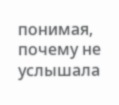понимая, почему не услышала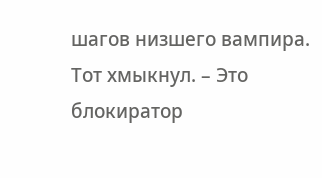шагов низшего вампира. Тот хмыкнул. – Это блокиратор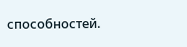способностей.